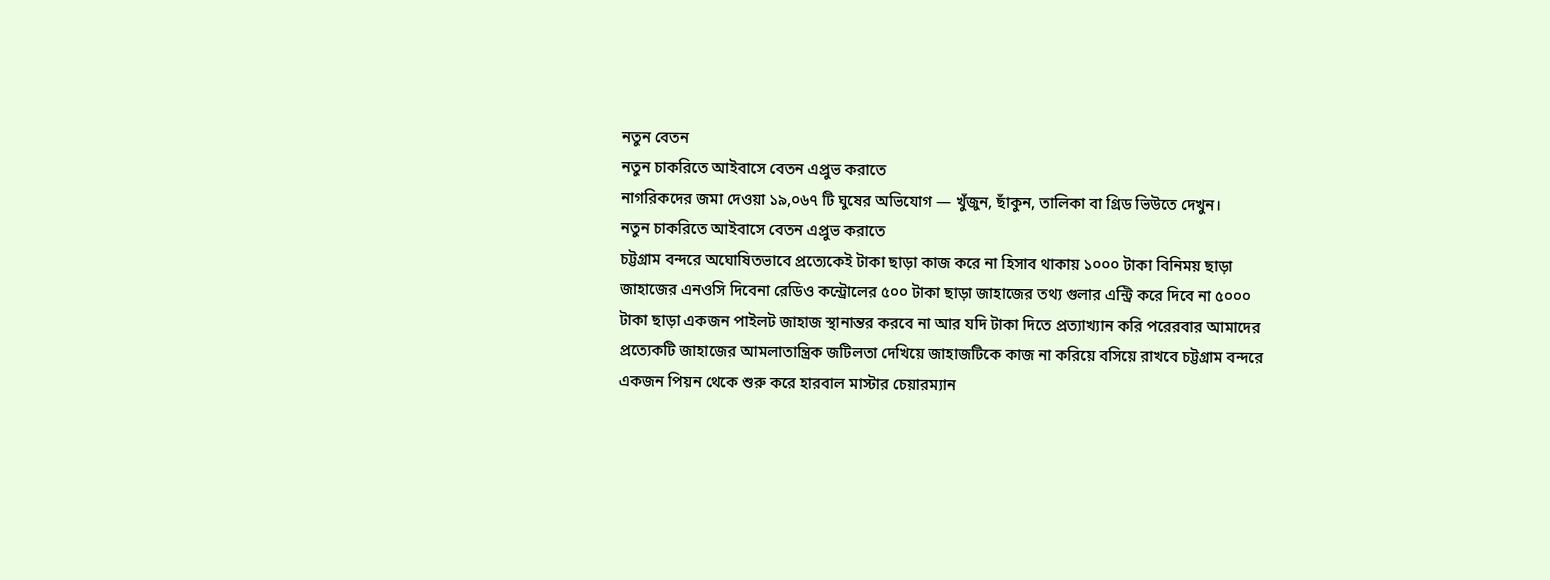নতুন বেতন
নতুন চাকরিতে আইবাসে বেতন এপ্রুভ করাতে
নাগরিকদের জমা দেওয়া ১৯,০৬৭ টি ঘুষের অভিযোগ — খুঁজুন, ছাঁকুন, তালিকা বা গ্রিড ভিউতে দেখুন।
নতুন চাকরিতে আইবাসে বেতন এপ্রুভ করাতে
চট্টগ্রাম বন্দরে অঘোষিতভাবে প্রত্যেকেই টাকা ছাড়া কাজ করে না হিসাব থাকায় ১০০০ টাকা বিনিময় ছাড়া জাহাজের এনওসি দিবেনা রেডিও কন্ট্রোলের ৫০০ টাকা ছাড়া জাহাজের তথ্য গুলার এন্ট্রি করে দিবে না ৫০০০ টাকা ছাড়া একজন পাইলট জাহাজ স্থানান্তর করবে না আর যদি টাকা দিতে প্রত্যাখ্যান করি পরেরবার আমাদের প্রত্যেকটি জাহাজের আমলাতান্ত্রিক জটিলতা দেখিয়ে জাহাজটিকে কাজ না করিয়ে বসিয়ে রাখবে চট্টগ্রাম বন্দরে একজন পিয়ন থেকে শুরু করে হারবাল মাস্টার চেয়ারম্যান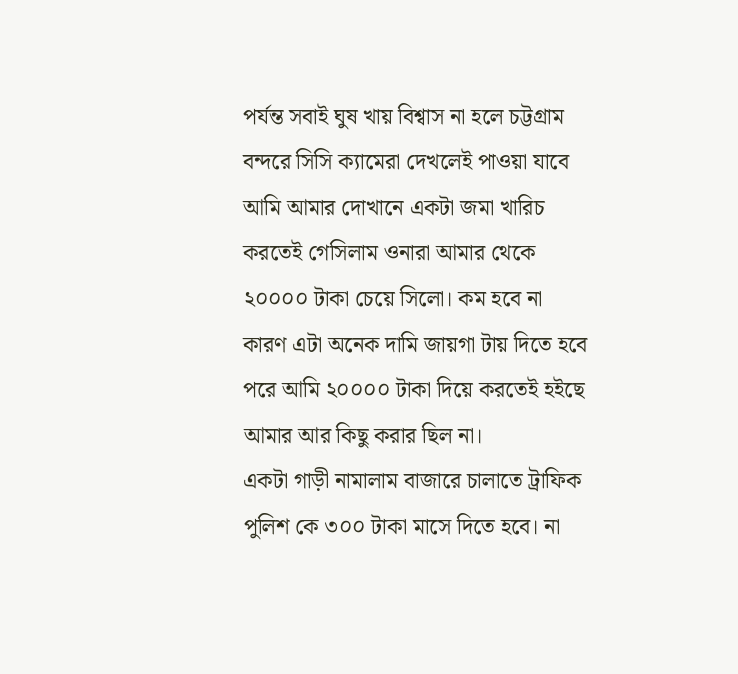পর্যন্ত সবাই ঘুষ খায় বিশ্বাস না হলে চট্টগ্রাম বন্দরে সিসি ক্যামেরা দেখলেই পাওয়া যাবে
আমি আমার দোখানে একটা জমা খারিচ করতেই গেসিলাম ওনারা আমার থেকে ২০০০০ টাকা চেয়ে সিলো। কম হবে না কারণ এটা অনেক দামি জায়গা টায় দিতে হবে পরে আমি ২০০০০ টাকা দিয়ে করতেই হইছে আমার আর কিছু করার ছিল না।
একটা গাড়ী নামালাম বাজারে চালাতে ট্রাফিক পুলিশ কে ৩০০ টাকা মাসে দিতে হবে। না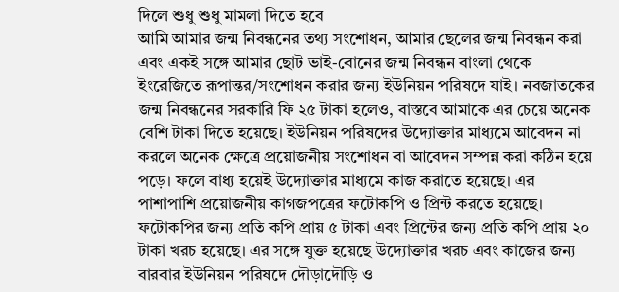দিলে শুধু শুধু মামলা দিতে হবে
আমি আমার জন্ম নিবন্ধনের তথ্য সংশোধন, আমার ছেলের জন্ম নিবন্ধন করা এবং একই সঙ্গে আমার ছোট ভাই-বোনের জন্ম নিবন্ধন বাংলা থেকে ইংরেজিতে রূপান্তর/সংশোধন করার জন্য ইউনিয়ন পরিষদে যাই। নবজাতকের জন্ম নিবন্ধনের সরকারি ফি ২৫ টাকা হলেও, বাস্তবে আমাকে এর চেয়ে অনেক বেশি টাকা দিতে হয়েছে। ইউনিয়ন পরিষদের উদ্যোক্তার মাধ্যমে আবেদন না করলে অনেক ক্ষেত্রে প্রয়োজনীয় সংশোধন বা আবেদন সম্পন্ন করা কঠিন হয়ে পড়ে। ফলে বাধ্য হয়েই উদ্যোক্তার মাধ্যমে কাজ করাতে হয়েছে। এর পাশাপাশি প্রয়োজনীয় কাগজপত্রের ফটোকপি ও প্রিন্ট করতে হয়েছে। ফটোকপির জন্য প্রতি কপি প্রায় ৫ টাকা এবং প্রিন্টের জন্য প্রতি কপি প্রায় ২০ টাকা খরচ হয়েছে। এর সঙ্গে যুক্ত হয়েছে উদ্যোক্তার খরচ এবং কাজের জন্য বারবার ইউনিয়ন পরিষদে দৌড়াদৌড়ি ও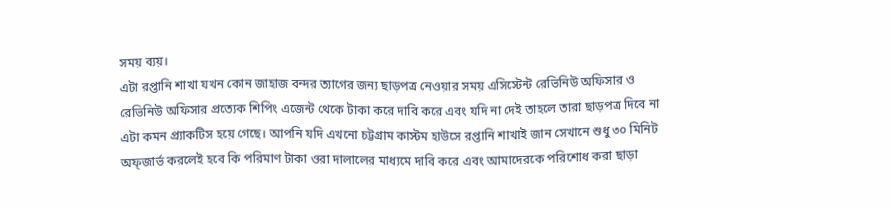সময় ব্যয়।
এটা রপ্তানি শাখা যখন কোন জাহাজ বন্দর ত্যাগের জন্য ছাড়পত্র নেওয়ার সময় এসিস্টেন্ট রেভিনিউ অফিসার ও রেভিনিউ অফিসার প্রত্যেক শিপিং এজেন্ট থেকে টাকা করে দাবি করে এবং যদি না দেই তাহলে তারা ছাড়পত্র দিবে না এটা কমন প্র্যাকটিস হয়ে গেছে। আপনি যদি এখনো চট্টগ্রাম কাস্টম হাউসে রপ্তানি শাখাই জান সেখানে শুধু ৩০ মিনিট অফ্জার্ভ করলেই হবে কি পরিমাণ টাকা ওরা দালালের মাধ্যমে দাবি করে এবং আমাদেরকে পরিশোধ করা ছাড়া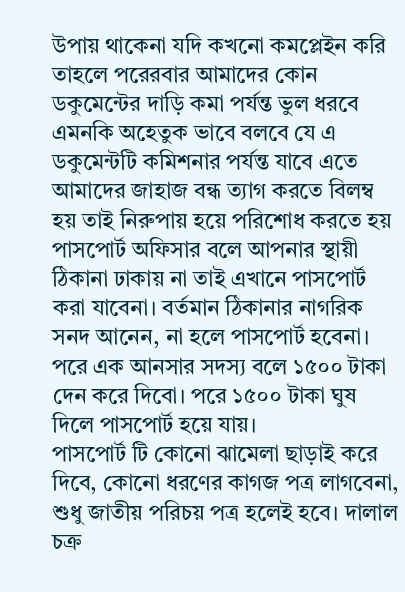উপায় থাকেনা যদি কখনো কমপ্লেইন করি তাহলে পরেরবার আমাদের কোন ডকুমেন্টের দাড়ি কমা পর্যন্ত ভুল ধরবে এমনকি অহেতুক ভাবে বলবে যে এ ডকুমেন্টটি কমিশনার পর্যন্ত যাবে এতে আমাদের জাহাজ বন্ধ ত্যাগ করতে বিলম্ব হয় তাই নিরুপায় হয়ে পরিশোধ করতে হয়
পাসপোর্ট অফিসার বলে আপনার স্থায়ী ঠিকানা ঢাকায় না তাই এখানে পাসপোর্ট করা যাবেনা। বর্তমান ঠিকানার নাগরিক সনদ আনেন, না হলে পাসপোর্ট হবেনা। পরে এক আনসার সদস্য বলে ১৫০০ টাকা দেন করে দিবো। পরে ১৫০০ টাকা ঘুষ দিলে পাসপোর্ট হয়ে যায়।
পাসপোর্ট টি কোনো ঝামেলা ছাড়াই করে দিবে, কোনো ধরণের কাগজ পত্র লাগবেনা, শুধু জাতীয় পরিচয় পত্র হলেই হবে। দালাল চক্র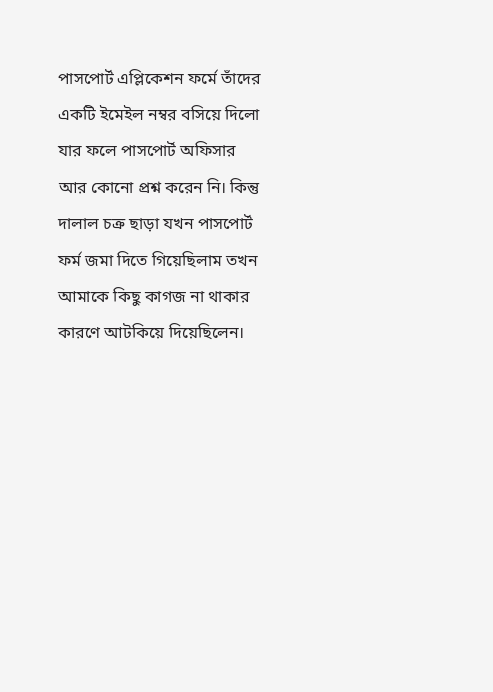পাসপোর্ট এপ্লিকেশন ফর্মে তাঁদের একটি ইমেইল নম্বর বসিয়ে দিলো যার ফলে পাসপোর্ট অফিসার আর কোনো প্রশ্ন করেন নি। কিন্তু দালাল চক্র ছাড়া যখন পাসপোর্ট ফর্ম জমা দিতে গিয়েছিলাম তখন আমাকে কিছু কাগজ না থাকার কারণে আটকিয়ে দিয়েছিলেন।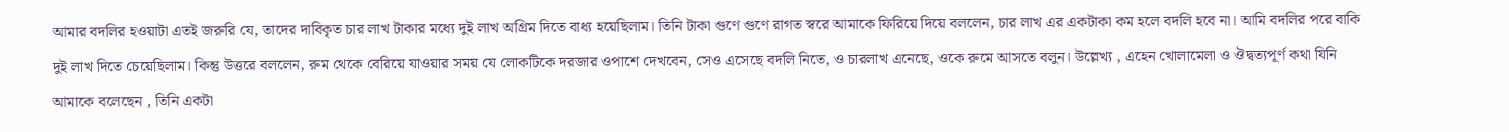আমার বদলির হওয়াটা এতই জরুরি যে, তাদের দাবিকৃত চার লাখ টাকার মধ্যে দুই লাখ অগ্রিম দিতে বাধ্য হয়েছিলাম। তিনি টাকা গুণে গুণে রাগত স্বরে আমাকে ফিরিয়ে দিয়ে বললেন, চার লাখ এর একটাকা কম হলে বদলি হবে না। আমি বদলির পরে বাকি দুই লাখ দিতে চেয়েছিলাম। কিন্তু উত্তরে বললেন, রুম থেকে বেরিয়ে যাওয়ার সময় যে লোকটিকে দরজার ওপাশে দেখবেন, সেও এসেছে বদলি নিতে, ও চারলাখ এনেছে, ওকে রুমে আসতে বলুন। উল্লেখ্য , এহেন খোলামেলা ও ঔদ্বত্যপূর্ণ কথা যিনি আমাকে বলেছেন , তিনি একটা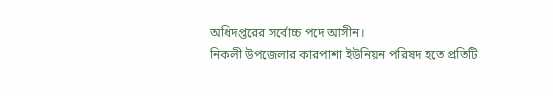অধিদপ্তরের সর্বোচ্চ পদে আসীন।
নিকলী উপজেলার কারপাশা ইউনিয়ন পরিষদ হতে প্রতিটি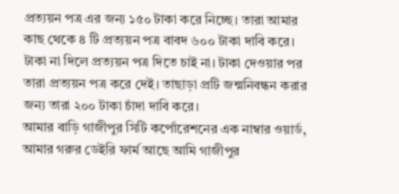প্রত্যয়ন পত্র এর জন্য ১৫০ টাকা করে নিচ্ছে। তারা আমার কাছ থেকে ৪ টি প্রত্যয়ন পত্র বাবদ ৬০০ টাকা দাবি করে। টাকা না দিলে প্রত্যয়ন পত্র দিতে চাই না। টাকা দেওয়ার পর তারা প্রত্যয়ন পত্র করে দেই। তাছাড়া প্রটি জন্মনিবন্ধন করার জন্য তারা ২০০ টাকা চাঁদা দাবি করে।
আমার বাড়ি গাজীপুর সিটি কর্পোরেশনের এক নাম্বার ওয়ার্ড, আমার গরুর ডেইরি ফার্ম আছে আমি গাজীপুর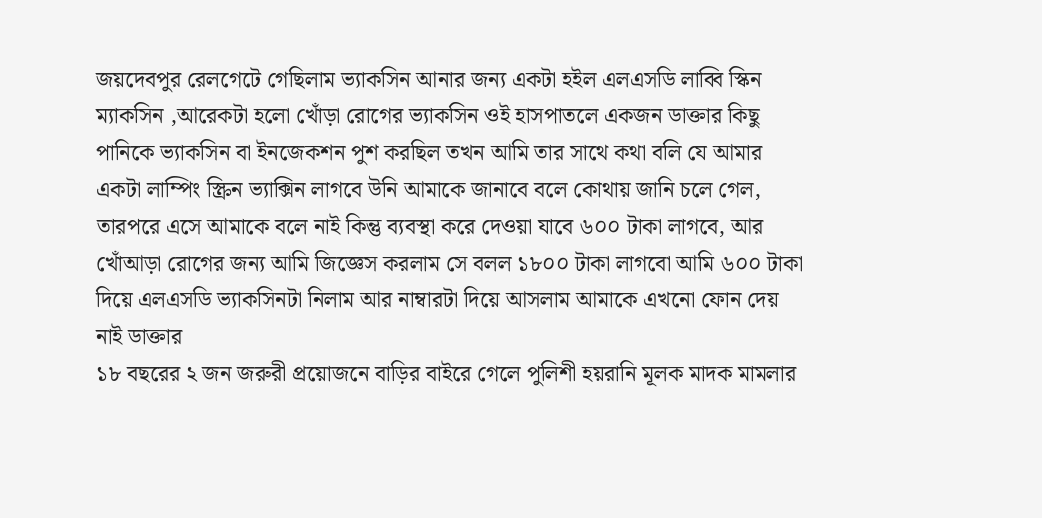জয়দেবপুর রেলগেটে গেছিলাম ভ্যাকসিন আনার জন্য একটা হইল এলএসডি লাব্বি স্কিন ম্যাকসিন ,আরেকটা হলো খোঁড়া রোগের ভ্যাকসিন ওই হাসপাতলে একজন ডাক্তার কিছু পানিকে ভ্যাকসিন বা ইনজেকশন পুশ করছিল তখন আমি তার সাথে কথা বলি যে আমার একটা লাম্পিং স্ক্রিন ভ্যাক্সিন লাগবে উনি আমাকে জানাবে বলে কোথায় জানি চলে গেল, তারপরে এসে আমাকে বলে নাই কিন্তু ব্যবস্থা করে দেওয়া যাবে ৬০০ টাকা লাগবে, আর খোঁআড়া রোগের জন্য আমি জিজ্ঞেস করলাম সে বলল ১৮০০ টাকা লাগবো আমি ৬০০ টাকা দিয়ে এলএসডি ভ্যাকসিনটা নিলাম আর নাম্বারটা দিয়ে আসলাম আমাকে এখনো ফোন দেয় নাই ডাক্তার
১৮ বছরের ২ জন জরুরী প্রয়োজনে বাড়ির বাইরে গেলে পুলিশী হয়রানি মূলক মাদক মামলার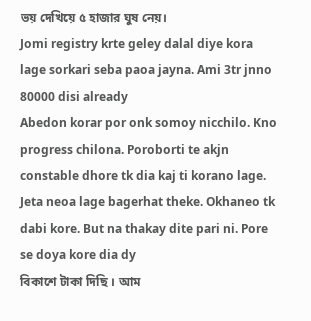ভয় দেখিয়ে ৫ হাজার ঘুষ নেয়।
Jomi registry krte geley dalal diye kora lage sorkari seba paoa jayna. Ami 3tr jnno 80000 disi already
Abedon korar por onk somoy nicchilo. Kno progress chilona. Poroborti te akjn constable dhore tk dia kaj ti korano lage. Jeta neoa lage bagerhat theke. Okhaneo tk dabi kore. But na thakay dite pari ni. Pore se doya kore dia dy
বিকাশে টাকা দিছি । আম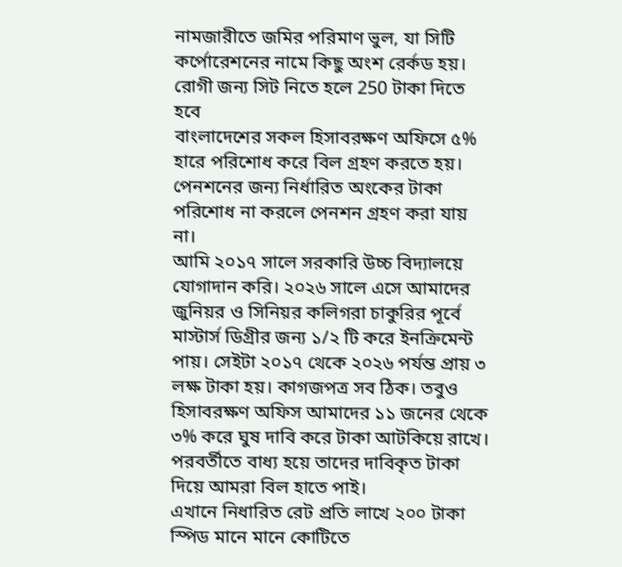নামজারীতে জমির পরিমাণ ভুল, যা সিটি কর্পোরেশনের নামে কিছু অংশ রের্কড হয়।
রোগী জন্য সিট নিতে হলে 250 টাকা দিতে হবে
বাংলাদেশের সকল হিসাবরক্ষণ অফিসে ৫% হারে পরিশোধ করে বিল গ্রহণ করতে হয়। পেনশনের জন্য নির্ধারিত অংকের টাকা পরিশোধ না করলে পেনশন গ্রহণ করা যায় না।
আমি ২০১৭ সালে সরকারি উচ্চ বিদ্যালয়ে যোগাদান করি। ২০২৬ সালে এসে আমাদের জুনিয়র ও সিনিয়র কলিগরা চাকুরির পূর্বে মাস্টার্স ডিগ্রীর জন্য ১/২ টি করে ইনক্রিমেন্ট পায়। সেইটা ২০১৭ থেকে ২০২৬ পর্যন্ত প্রায় ৩ লক্ষ টাকা হয়। কাগজপত্র সব ঠিক। তবুও হিসাবরক্ষণ অফিস আমাদের ১১ জনের থেকে ৩% করে ঘুষ দাবি করে টাকা আটকিয়ে রাখে। পরবর্তীতে বাধ্য হয়ে তাদের দাবিকৃত টাকা দিয়ে আমরা বিল হাতে পাই।
এখানে নিধারিত রেট প্রতি লাখে ২০০ টাকা স্পিড মানে মানে কোটিতে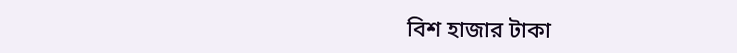বিশ হাজার টাকা